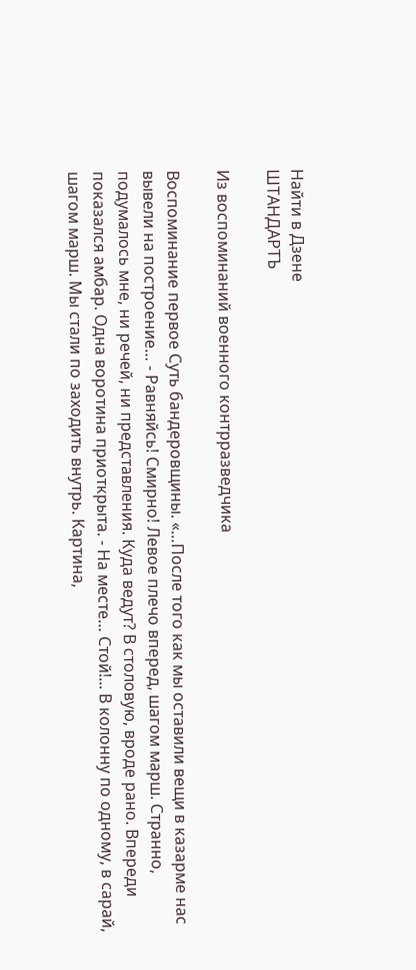Найти в Дзене
ШТАНДАРТЪ

Из воспоминаний военного контрразведчика

Воспоминание первое Суть бандеровщины. «…После того как мы оставили вещи в казарме нас вывели на построение… - Равняйсь! Смирно! Левое плечо вперед, шагом марш. Странно, подумалось мне, ни речей, ни представления. Куда ведут? В столовую, вроде рано. Впереди показался амбар. Одна воротина приоткрыта. - На месте… Стой!... В колонну по одному, в сарай, шагом марш. Мы стали по заходить внутрь. Картина,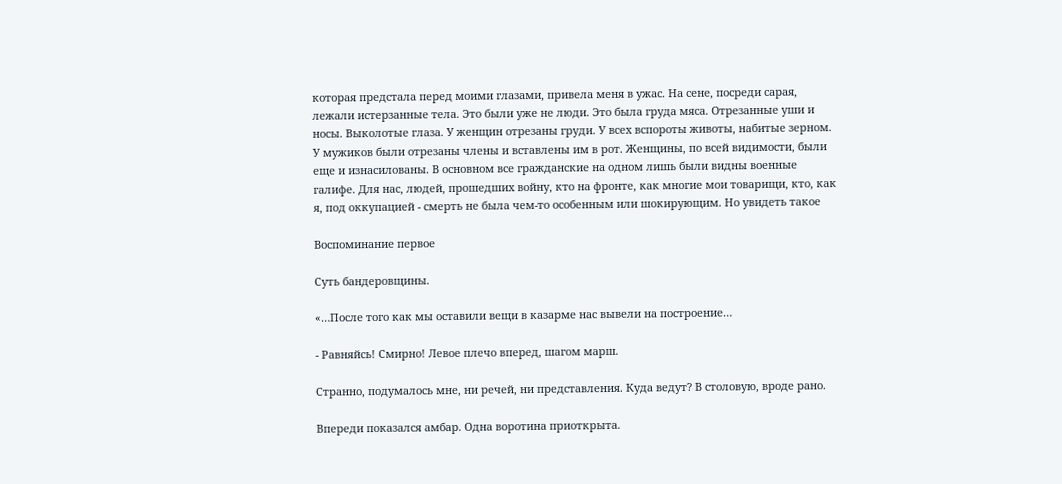которая предстала перед моими глазами, привела меня в ужас. На сене, посреди сарая, лежали истерзанные тела. Это были уже не люди. Это была груда мяса. Отрезанные уши и носы. Выколотые глаза. У женщин отрезаны груди. У всех вспороты животы, набитые зерном. У мужиков были отрезаны члены и вставлены им в рот. Женщины, по всей видимости, были еще и изнасилованы. В основном все гражданские на одном лишь были видны военные галифе. Для нас, людей, прошедших войну, кто на фронте, как многие мои товарищи, кто, как я, под оккупацией - смерть не была чем-то особенным или шокирующим. Но увидеть такое

Воспоминание первое

Суть бандеровщины.

«…После того как мы оставили вещи в казарме нас вывели на построение…

- Равняйсь! Смирно! Левое плечо вперед, шагом марш.

Странно, подумалось мне, ни речей, ни представления. Куда ведут? В столовую, вроде рано.

Впереди показался амбар. Одна воротина приоткрыта.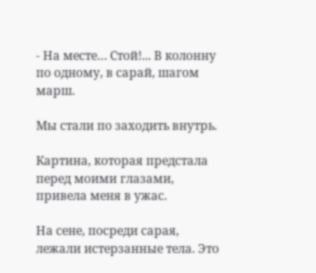- На месте… Стой!... В колонну по одному, в сарай, шагом марш.

Мы стали по заходить внутрь.

Картина, которая предстала перед моими глазами, привела меня в ужас.

На сене, посреди сарая, лежали истерзанные тела. Это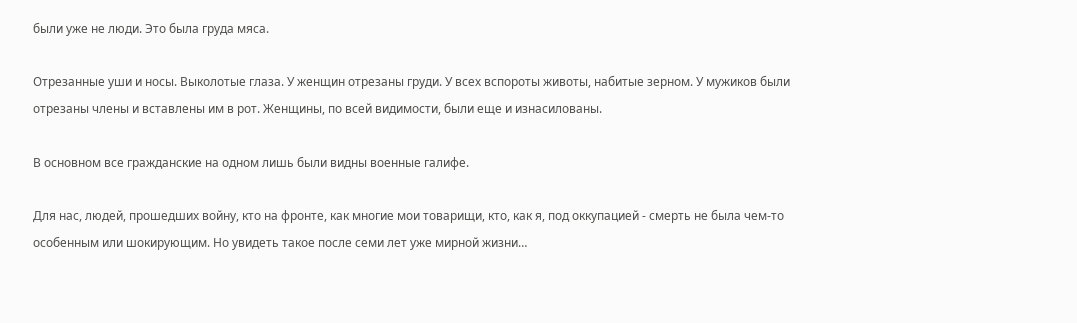были уже не люди. Это была груда мяса.

Отрезанные уши и носы. Выколотые глаза. У женщин отрезаны груди. У всех вспороты животы, набитые зерном. У мужиков были отрезаны члены и вставлены им в рот. Женщины, по всей видимости, были еще и изнасилованы.

В основном все гражданские на одном лишь были видны военные галифе.

Для нас, людей, прошедших войну, кто на фронте, как многие мои товарищи, кто, как я, под оккупацией - смерть не была чем-то особенным или шокирующим. Но увидеть такое после семи лет уже мирной жизни…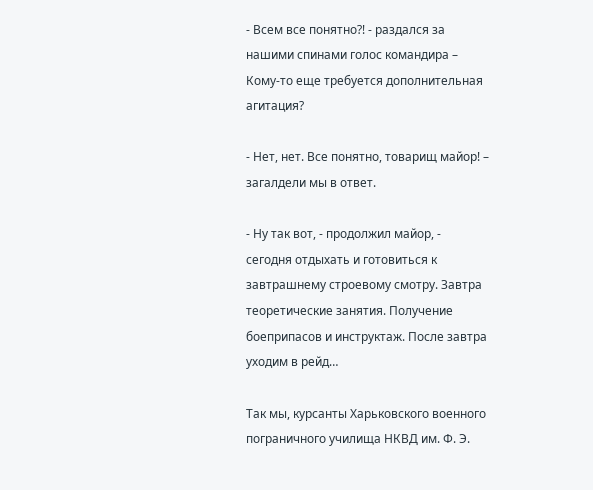- Всем все понятно?! - раздался за нашими спинами голос командира – Кому-то еще требуется дополнительная агитация?

- Нет, нет. Все понятно, товарищ майор! – загалдели мы в ответ.

- Ну так вот, - продолжил майор, - сегодня отдыхать и готовиться к завтрашнему строевому смотру. Завтра теоретические занятия. Получение боеприпасов и инструктаж. После завтра уходим в рейд…

Так мы, курсанты Харьковского военного пограничного училища НКВД им. Ф. Э.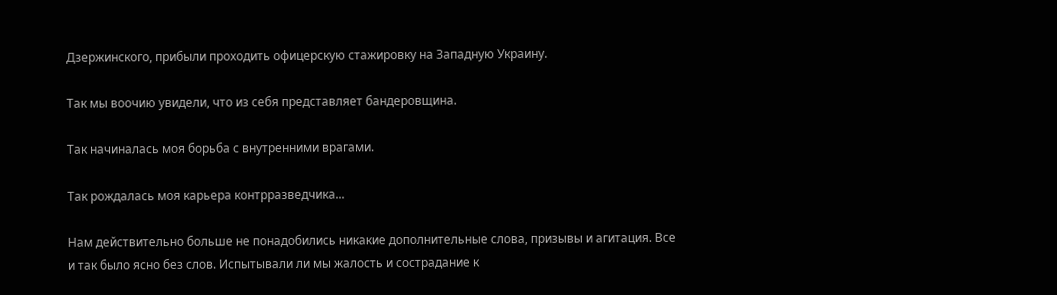Дзержинского, прибыли проходить офицерскую стажировку на Западную Украину.

Так мы воочию увидели, что из себя представляет бандеровщина.

Так начиналась моя борьба с внутренними врагами.

Так рождалась моя карьера контрразведчика...

Нам действительно больше не понадобились никакие дополнительные слова, призывы и агитация. Все и так было ясно без слов. Испытывали ли мы жалость и сострадание к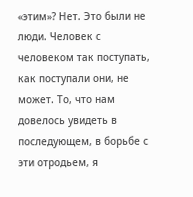«этим»? Нет. Это были не люди. Человек с человеком так поступать, как поступали они, не может. То, что нам довелось увидеть в последующем, в борьбе с эти отродьем, я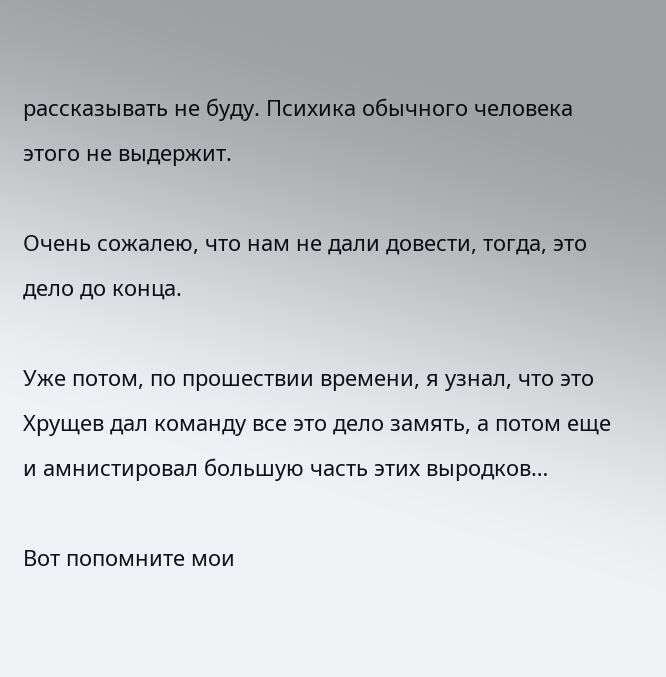рассказывать не буду. Психика обычного человека этого не выдержит.

Очень сожалею, что нам не дали довести, тогда, это дело до конца.

Уже потом, по прошествии времени, я узнал, что это Хрущев дал команду все это дело замять, а потом еще и амнистировал большую часть этих выродков…

Вот попомните мои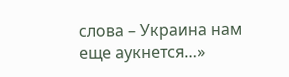слова – Украина нам еще аукнется…»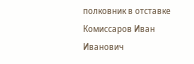полковник в отставке Комиссаров Иван Иванович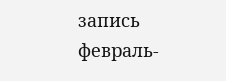запись февраль-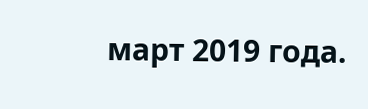март 2019 года.